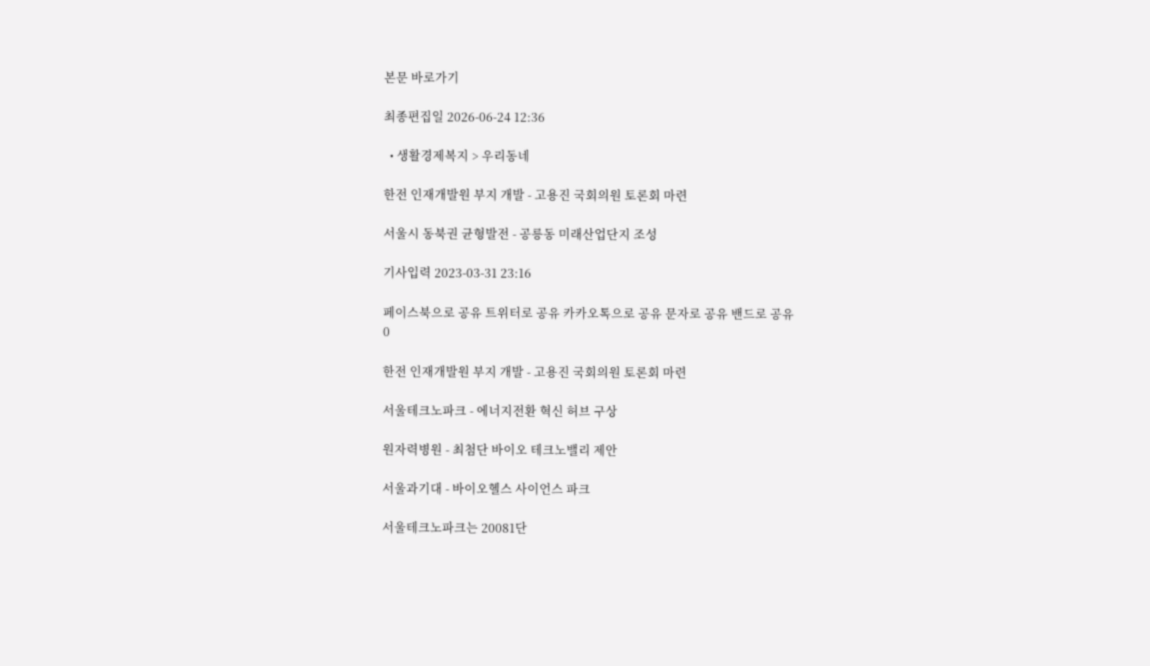본문 바로가기

최종편집일 2026-06-24 12:36

  • 생활경제복지 > 우리동네

한전 인재개발원 부지 개발 - 고용진 국회의원 토론회 마련

서울시 동북권 균형발전 - 공릉동 미래산업단지 조성

기사입력 2023-03-31 23:16

페이스북으로 공유 트위터로 공유 카카오톡으로 공유 문자로 공유 밴드로 공유
0

한전 인재개발원 부지 개발 - 고용진 국회의원 토론회 마련

서울테크노파크 - 에너지전환 혁신 허브 구상

원자력병원 - 최첨단 바이오 테크노밸리 제안

서울과기대 - 바이오헬스 사이언스 파크

서울테크노파크는 20081단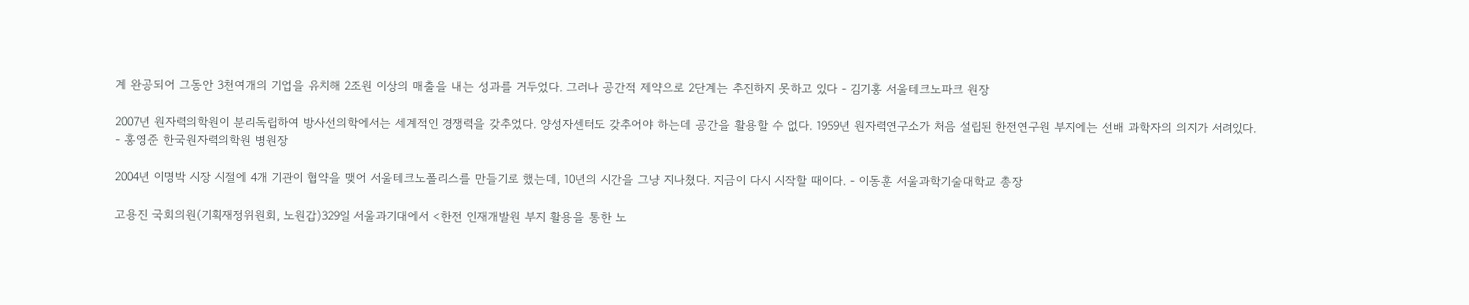계 완공되어 그동안 3천여개의 기업을 유치해 2조원 이상의 매출을 내는 성과를 거두었다. 그러나 공간적 제약으로 2단계는 추진하지 못하고 있다 - 김기홍 서울테크노파크 원장

2007년 원자력의학원이 분리독립하여 방사선의학에서는 세계적인 경쟁력을 갖추었다. 양성자센터도 갖추어야 하는데 공간을 활용할 수 없다. 1959년 원자력연구소가 처음 설립된 한전연구원 부지에는 선배 과학자의 의지가 서려있다. - 홍영준 한국원자력의학원 병원장

2004년 이명박 시장 시절에 4개 기관이 협약을 맺어 서울테크노폴리스를 만들기로 했는데, 10년의 시간을 그냥 지나쳤다. 지금이 다시 시작할 때이다. - 이동훈 서울과학기술대학교 총장

고용진 국회의원(기획재정위원회, 노원갑)329일 서울과기대에서 <한전 인재개발원 부지 활용을 통한 노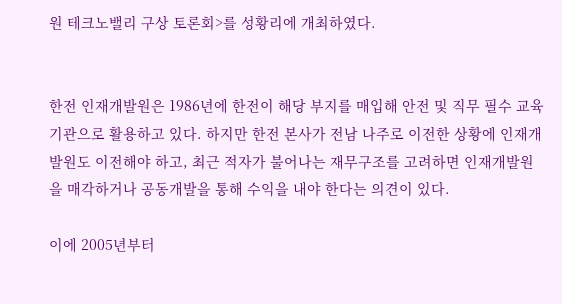원 테크노밸리 구상 토론회>를 성황리에 개최하였다.


한전 인재개발원은 1986년에 한전이 해당 부지를 매입해 안전 및 직무 필수 교육기관으로 활용하고 있다. 하지만 한전 본사가 전남 나주로 이전한 상황에 인재개발원도 이전해야 하고, 최근 적자가 불어나는 재무구조를 고려하면 인재개발원을 매각하거나 공동개발을 통해 수익을 내야 한다는 의견이 있다.

이에 2005년부터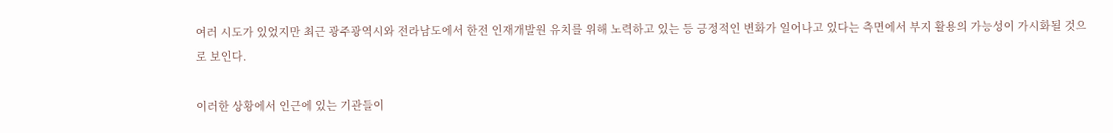여러 시도가 있었지만 최근 광주광역시와 전라남도에서 한전 인재개발원 유치를 위해 노력하고 있는 등 긍정적인 변화가 일어나고 있다는 측면에서 부지 활용의 가능성이 가시화될 것으로 보인다.

이러한 상황에서 인근에 있는 기관들이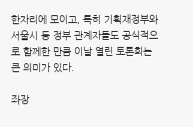한자리에 모이고, 특히 기획재정부와 서울시 등 정부 관계자들도 공식적으로 함께한 만큼 이날 열린 토론회는 큰 의미가 있다.

좌장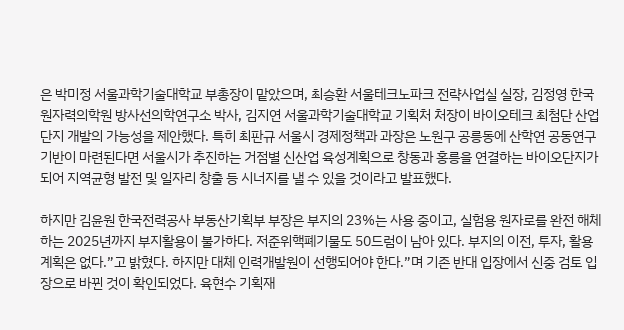은 박미정 서울과학기술대학교 부총장이 맡았으며, 최승환 서울테크노파크 전략사업실 실장, 김정영 한국원자력의학원 방사선의학연구소 박사, 김지연 서울과학기술대학교 기획처 처장이 바이오테크 최첨단 산업단지 개발의 가능성을 제안했다. 특히 최판규 서울시 경제정책과 과장은 노원구 공릉동에 산학연 공동연구 기반이 마련된다면 서울시가 추진하는 거점별 신산업 육성계획으로 창동과 홍릉을 연결하는 바이오단지가 되어 지역균형 발전 및 일자리 창출 등 시너지를 낼 수 있을 것이라고 발표했다.

하지만 김윤원 한국전력공사 부동산기획부 부장은 부지의 23%는 사용 중이고, 실험용 원자로를 완전 해체하는 2025년까지 부지활용이 불가하다. 저준위핵폐기물도 50드럼이 남아 있다. 부지의 이전, 투자, 활용 계획은 없다.”고 밝혔다. 하지만 대체 인력개발원이 선행되어야 한다.”며 기존 반대 입장에서 신중 검토 입장으로 바뀐 것이 확인되었다. 육현수 기획재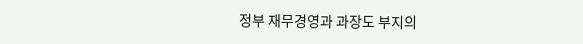정부 재무경영과 과장도 부지의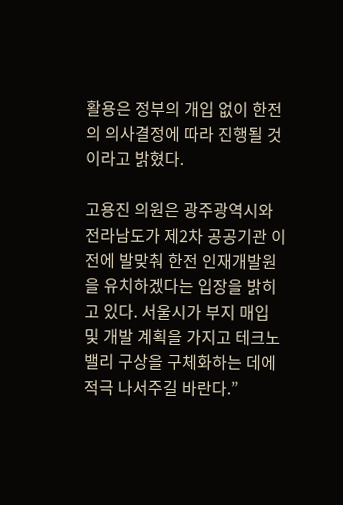활용은 정부의 개입 없이 한전의 의사결정에 따라 진행될 것이라고 밝혔다.

고용진 의원은 광주광역시와 전라남도가 제2차 공공기관 이전에 발맞춰 한전 인재개발원을 유치하겠다는 입장을 밝히고 있다. 서울시가 부지 매입 및 개발 계획을 가지고 테크노밸리 구상을 구체화하는 데에 적극 나서주길 바란다.”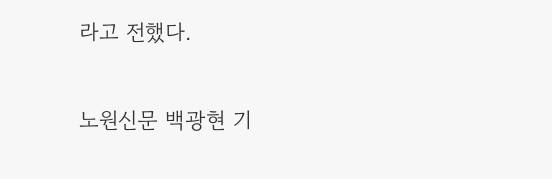라고 전했다.

노원신문 백광현 기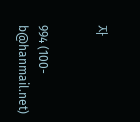자


994 (100-b@hanmail.net)